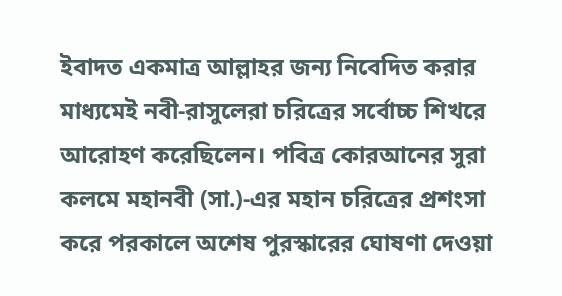ইবাদত একমাত্র আল্লাহর জন্য নিবেদিত করার মাধ্যমেই নবী-রাসুলেরা চরিত্রের সর্বোচ্চ শিখরে আরোহণ করেছিলেন। পবিত্র কোরআনের সুরা কলমে মহানবী (সা.)-এর মহান চরিত্রের প্রশংসা করে পরকালে অশেষ পুরস্কারের ঘোষণা দেওয়া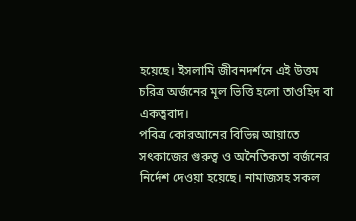হয়েছে। ইসলামি জীবনদর্শনে এই উত্তম চরিত্র অর্জনের মূল ভিত্তি হলো তাওহিদ বা একত্ববাদ।
পবিত্র কোরআনের বিভিন্ন আয়াতে সৎকাজের গুরুত্ব ও অনৈতিকতা বর্জনের নির্দেশ দেওয়া হয়েছে। নামাজসহ সকল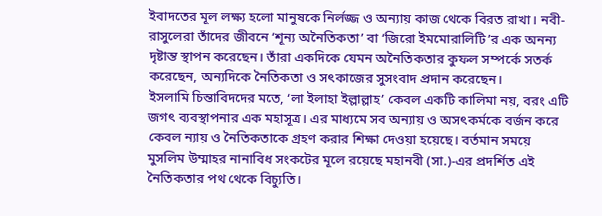ইবাদতের মূল লক্ষ্য হলো মানুষকে নির্লজ্জ ও অন্যায় কাজ থেকে বিরত রাখা। নবী-রাসুলেরা তাঁদের জীবনে ‘শূন্য অনৈতিকতা’ বা ‘জিরো ইমমোরালিটি’র এক অনন্য দৃষ্টান্ত স্থাপন করেছেন। তাঁরা একদিকে যেমন অনৈতিকতার কুফল সম্পর্কে সতর্ক করেছেন, অন্যদিকে নৈতিকতা ও সৎকাজের সুসংবাদ প্রদান করেছেন।
ইসলামি চিন্তাবিদদের মতে, ‘লা ইলাহা ইল্লাল্লাহ’ কেবল একটি কালিমা নয়, বরং এটি জগৎ ব্যবস্থাপনার এক মহাসূত্র। এর মাধ্যমে সব অন্যায় ও অসৎকর্মকে বর্জন করে কেবল ন্যায় ও নৈতিকতাকে গ্রহণ করার শিক্ষা দেওয়া হয়েছে। বর্তমান সময়ে মুসলিম উম্মাহর নানাবিধ সংকটের মূলে রয়েছে মহানবী (সা.)-এর প্রদর্শিত এই নৈতিকতার পথ থেকে বিচ্যুতি।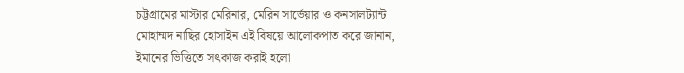চট্টগ্রামের মাস্টার মেরিনার, মেরিন সার্ভেয়ার ও কনসালট্যান্ট মোহাম্মদ নাছির হোসাইন এই বিষয়ে আলোকপাত করে জানান, ইমানের ভিত্তিতে সৎকাজ করাই হলো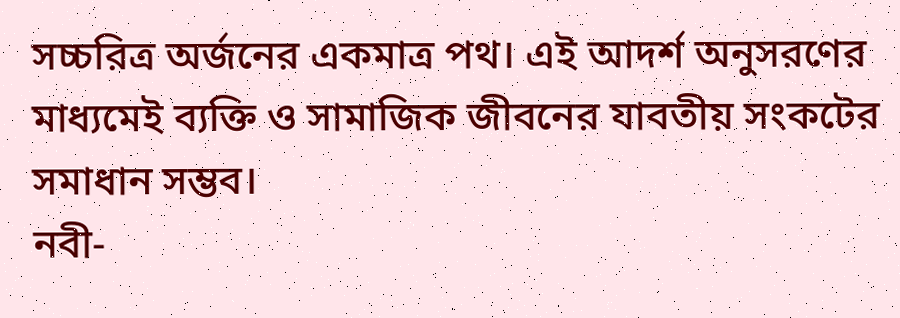সচ্চরিত্র অর্জনের একমাত্র পথ। এই আদর্শ অনুসরণের মাধ্যমেই ব্যক্তি ও সামাজিক জীবনের যাবতীয় সংকটের সমাধান সম্ভব।
নবী-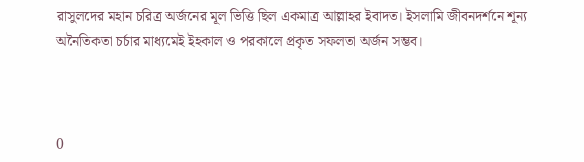রাসুলদের মহান চরিত্র অর্জনের মূল ভিত্তি ছিল একমাত্র আল্লাহর ইবাদত। ইসলামি জীবনদর্শনে শূন্য অনৈতিকতা চর্চার মাধ্যমেই ইহকাল ও পরকালে প্রকৃত সফলতা অর্জন সম্ভব।



0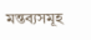মন্তব্যসমূহ